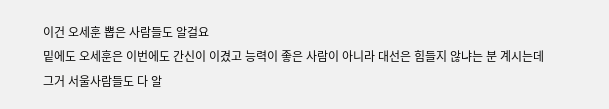이건 오세훈 뽑은 사람들도 알걸요
밑에도 오세훈은 이번에도 간신이 이겼고 능력이 좋은 사람이 아니라 대선은 힘들지 않냐는 분 계시는데
그거 서울사람들도 다 알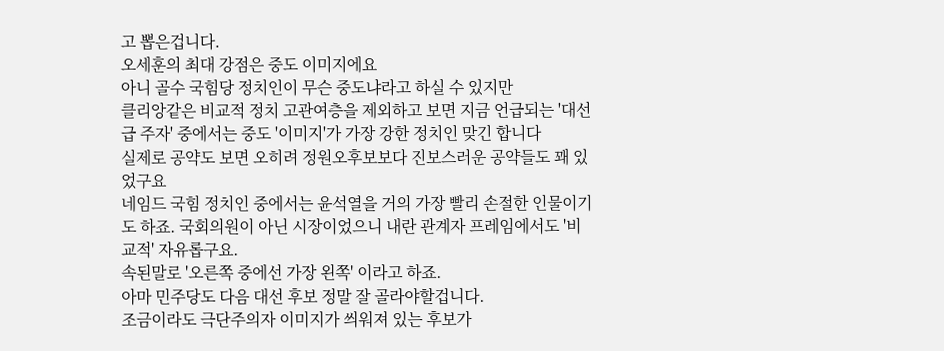고 뽑은겁니다.
오세훈의 최대 강점은 중도 이미지에요
아니 골수 국힘당 정치인이 무슨 중도냐라고 하실 수 있지만
클리앙같은 비교적 정치 고관여층을 제외하고 보면 지금 언급되는 '대선급 주자' 중에서는 중도 '이미지'가 가장 강한 정치인 맞긴 합니다
실제로 공약도 보면 오히려 정원오후보보다 진보스러운 공약들도 꽤 있었구요
네임드 국힘 정치인 중에서는 윤석열을 거의 가장 빨리 손절한 인물이기도 하죠. 국회의원이 아닌 시장이었으니 내란 관계자 프레임에서도 '비교적' 자유롭구요.
속된말로 '오른쪽 중에선 가장 왼쪽' 이라고 하죠.
아마 민주당도 다음 대선 후보 정말 잘 골라야할겁니다.
조금이라도 극단주의자 이미지가 씌워져 있는 후보가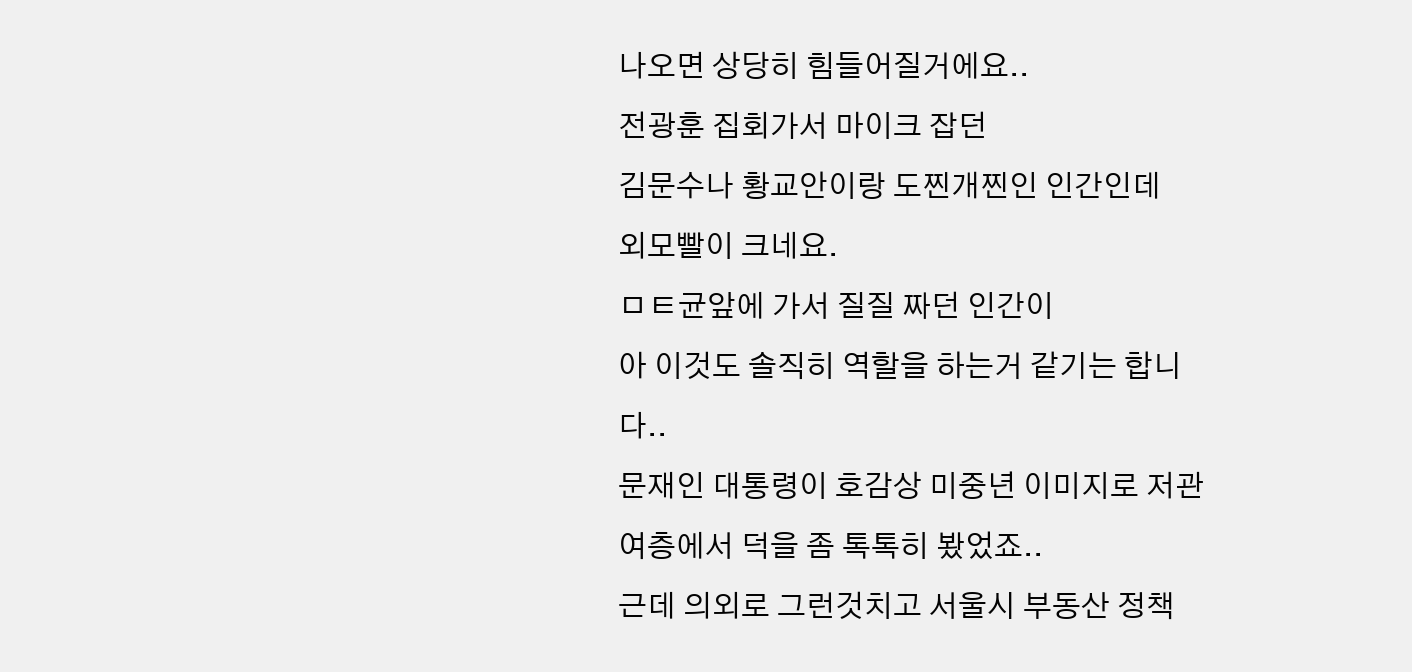나오면 상당히 힘들어질거에요..
전광훈 집회가서 마이크 잡던
김문수나 황교안이랑 도찐개찐인 인간인데
외모빨이 크네요.
ㅁㅌ균앞에 가서 질질 짜던 인간이
아 이것도 솔직히 역할을 하는거 같기는 합니다..
문재인 대통령이 호감상 미중년 이미지로 저관여층에서 덕을 좀 톡톡히 봤었죠..
근데 의외로 그런것치고 서울시 부동산 정책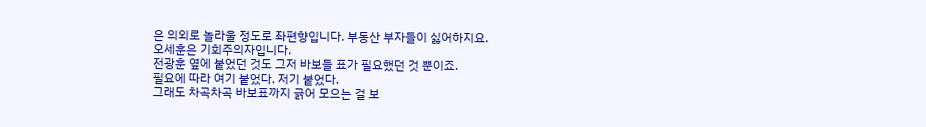은 의외로 놀라울 정도로 좌편향입니다. 부동산 부자들이 싫어하지요.
오세훈은 기회주의자입니다.
전광훈 옆에 붙었던 것도 그저 바보들 표가 필요했던 것 뿐이죠.
필요에 따라 여기 붙었다. 저기 붙었다.
그래도 차곡차곡 바보표까지 긁어 모으는 걸 보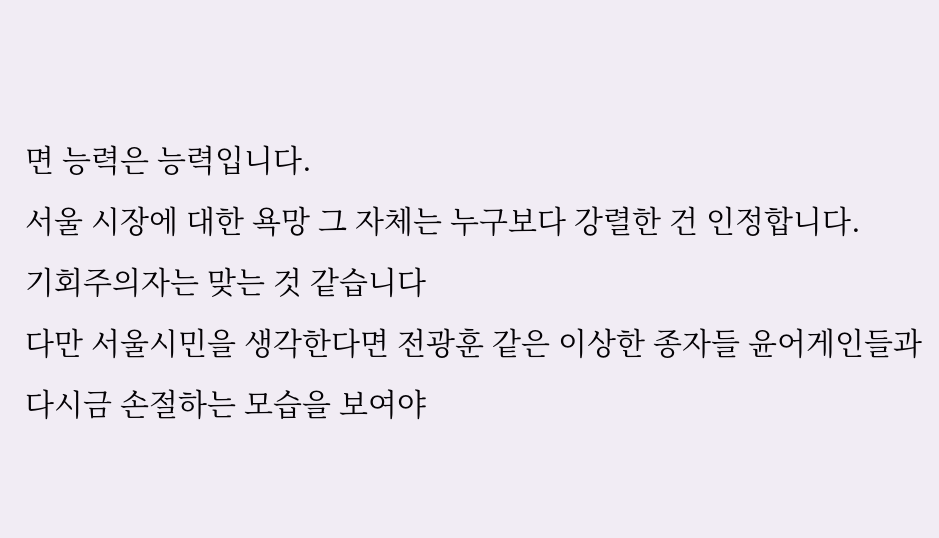면 능력은 능력입니다.
서울 시장에 대한 욕망 그 자체는 누구보다 강렬한 건 인정합니다.
기회주의자는 맞는 것 같습니다
다만 서울시민을 생각한다면 전광훈 같은 이상한 종자들 윤어게인들과 다시금 손절하는 모습을 보여야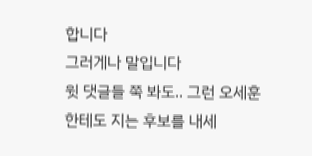합니다
그러게나 말입니다
윗 댓글들 쭉 봐도.. 그런 오세훈한테도 지는 후보를 내세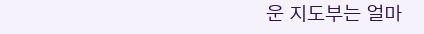운 지도부는 얼마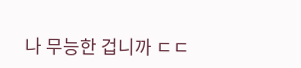나 무능한 겁니까 ㄷㄷ